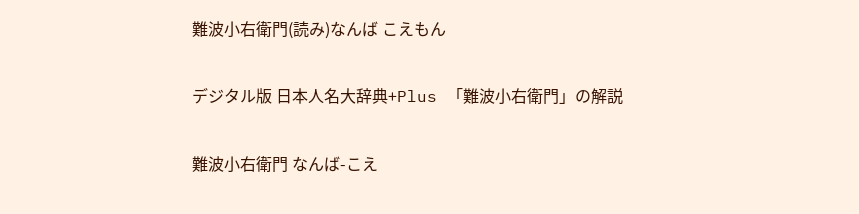難波小右衛門(読み)なんば こえもん

デジタル版 日本人名大辞典+Plus 「難波小右衛門」の解説

難波小右衛門 なんば-こえ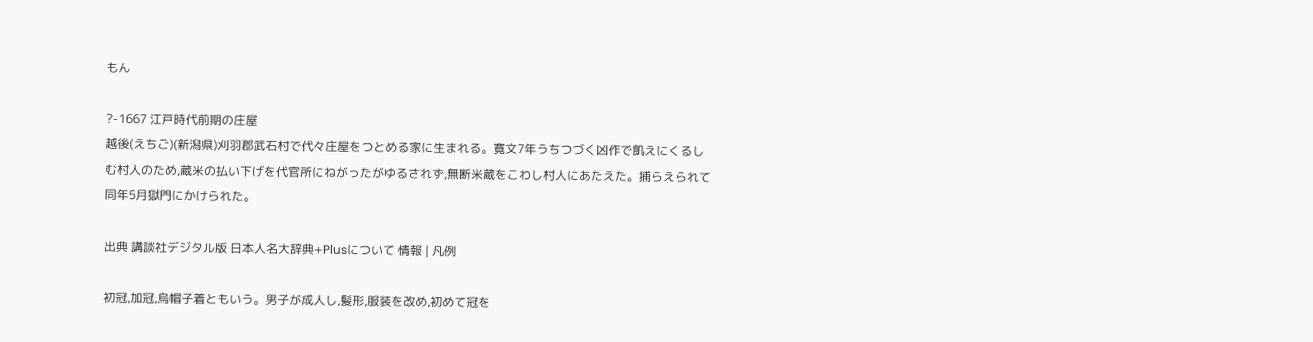もん

?-1667 江戸時代前期の庄屋
越後(えちご)(新潟県)刈羽郡武石村で代々庄屋をつとめる家に生まれる。寛文7年うちつづく凶作で飢えにくるしむ村人のため,蔵米の払い下げを代官所にねがったがゆるされず,無断米蔵をこわし村人にあたえた。捕らえられて同年5月獄門にかけられた。

出典 講談社デジタル版 日本人名大辞典+Plusについて 情報 | 凡例

初冠,加冠,烏帽子着ともいう。男子が成人し,髪形,服装を改め,初めて冠を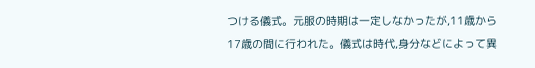つける儀式。元服の時期は一定しなかったが,11歳から 17歳の間に行われた。儀式は時代,身分などによって異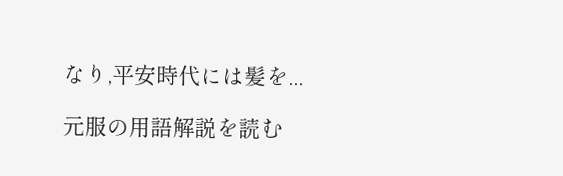なり,平安時代には髪を...

元服の用語解説を読む